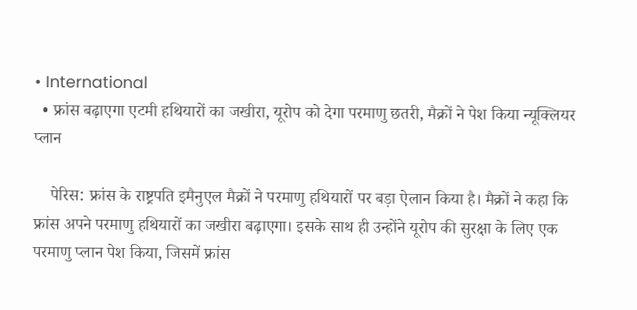• International
  • फ्रांस बढ़ाएगा एटमी हथियारों का जखीरा, यूरोप को देगा परमाणु छतरी, मैक्रों ने पेश किया न्यूक्लियर प्लान

    पेरिस: फ्रांस के राष्ट्रपति इमैनुएल मैक्रों ने परमाणु हथियारों पर बड़ा ऐलान किया है। मैक्रों ने कहा कि फ्रांस अपने परमाणु हथियारों का जखीरा बढ़ाएगा। इसके साथ ही उन्होंने यूरोप की सुरक्षा के लिए एक परमाणु प्लान पेश किया, जिसमें फ्रांस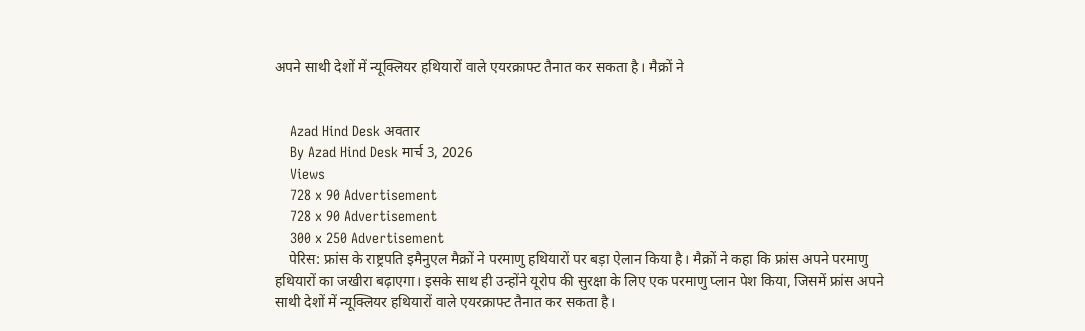अपने साथी देशों में न्यूक्लियर हथियारों वाले एयरक्राफ्ट तैनात कर सकता है। मैक्रों ने


    Azad Hind Desk अवतार
    By Azad Hind Desk मार्च 3, 2026
    Views
    728 x 90 Advertisement
    728 x 90 Advertisement
    300 x 250 Advertisement
    पेरिस: फ्रांस के राष्ट्रपति इमैनुएल मैक्रों ने परमाणु हथियारों पर बड़ा ऐलान किया है। मैक्रों ने कहा कि फ्रांस अपने परमाणु हथियारों का जखीरा बढ़ाएगा। इसके साथ ही उन्होंने यूरोप की सुरक्षा के लिए एक परमाणु प्लान पेश किया, जिसमें फ्रांस अपने साथी देशों में न्यूक्लियर हथियारों वाले एयरक्राफ्ट तैनात कर सकता है।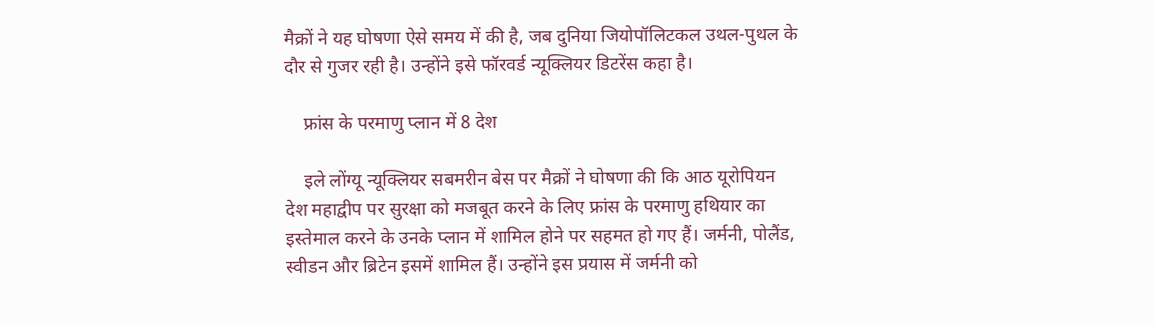मैक्रों ने यह घोषणा ऐसे समय में की है, जब दुनिया जियोपॉलिटकल उथल-पुथल के दौर से गुजर रही है। उन्होंने इसे फॉरवर्ड न्यूक्लियर डिटरेंस कहा है।

    फ्रांस के परमाणु प्लान में 8 देश

    इले लोंग्यू न्यूक्लियर सबमरीन बेस पर मैक्रों ने घोषणा की कि आठ यूरोपियन देश महाद्वीप पर सुरक्षा को मजबूत करने के लिए फ्रांस के परमाणु हथियार का इस्तेमाल करने के उनके प्लान में शामिल होने पर सहमत हो गए हैं। जर्मनी, पोलैंड, स्वीडन और ब्रिटेन इसमें शामिल हैं। उन्होंने इस प्रयास में जर्मनी को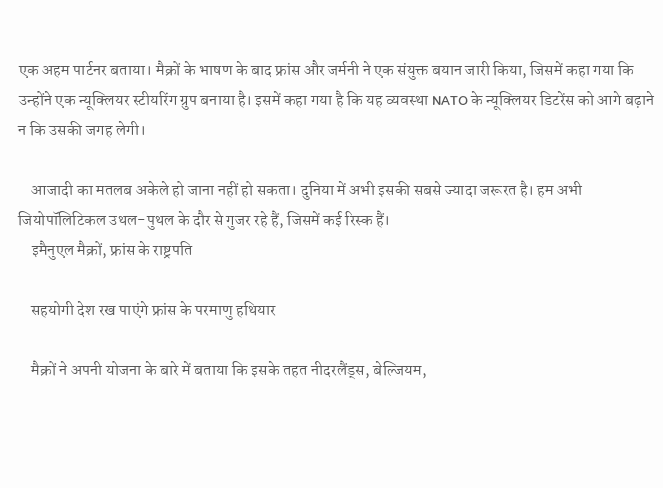एक अहम पार्टनर बताया। मैक्रों के भाषण के बाद फ्रांस और जर्मनी ने एक संयुक्त बयान जारी किया, जिसमें कहा गया कि उन्होंने एक न्यूक्लियर स्टीयरिंग ग्रुप बनाया है। इसमें कहा गया है कि यह व्यवस्था NATO के न्यूक्लियर डिटरेंस को आगे बढ़ाने न कि उसकी जगह लेगी।

    आजादी का मतलब अकेले हो जाना नहीं हो सकता। दुनिया में अभी इसकी सबसे ज्यादा जरूरत है। हम अभी जियोपॉलिटिकल उथल-पुथल के दौर से गुजर रहे हैं, जिसमें कई रिस्क हैं।
    इमैनुएल मैक्रों, फ्रांस के राष्ट्रपति

    सहयोगी देश रख पाएंगे फ्रांस के परमाणु हथियार

    मैक्रों ने अपनी योजना के बारे में बताया कि इसके तहत नीदरलैंड्स, बेल्जियम,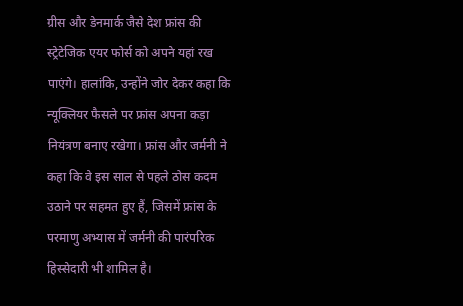ग्रीस और डेनमार्क जैसे देश फ्रांस की स्ट्रेटेजिक एयर फोर्स को अपने यहां रख पाएंगे। हालांकि, उन्होंने जोर देकर कहा कि न्यूक्लियर फैसले पर फ्रांस अपना कड़ा नियंत्रण बनाए रखेगा। फ्रांस और जर्मनी ने कहा कि वे इस साल से पहले ठोस कदम उठाने पर सहमत हुए हैं, जिसमें फ्रांस के परमाणु अभ्यास में जर्मनी की पारंपरिक हिस्सेदारी भी शामिल है।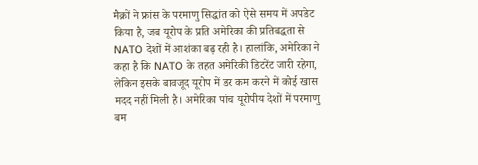मैक्रों ने फ्रांस के परमाणु सिद्धांत को ऐसे समय में अपडेट किया है, जब यूरोप के प्रति अमेरिका की प्रतिबद्धता से NATO देशों में आशंका बढ़ रही है। हालांकि, अमेरिका ने कहा है कि NATO के तहत अमेरिकी डिटरेंट जारी रहेगा, लेकिन इसके बावजूद यूरोप में डर कम करने में कोई खास मदद नहीं मिली है। अमेरिका पांच यूरोपीय देशों में परमाणु बम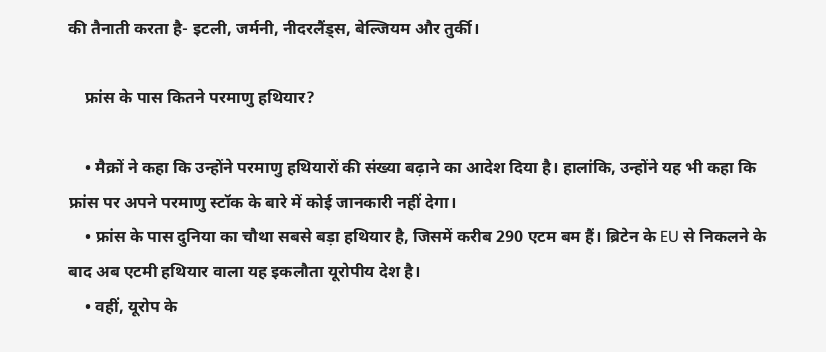की तैनाती करता है- इटली, जर्मनी, नीदरलैंड्स, बेल्जियम और तुर्की।

    फ्रांस के पास कितने परमाणु हथियार?

    • मैक्रों ने कहा कि उन्होंने परमाणु हथियारों की संख्या बढ़ाने का आदेश दिया है। हालांकि, उन्होंने यह भी कहा कि फ्रांस पर अपने परमाणु स्टॉक के बारे में कोई जानकारी नहीं देगा।
    • फ्रांस के पास दुनिया का चौथा सबसे बड़ा हथियार है, जिसमें करीब 290 एटम बम हैं। ब्रिटेन के EU से निकलने के बाद अब एटमी हथियार वाला यह इकलौता यूरोपीय देश है।
    • वहीं, यूरोप के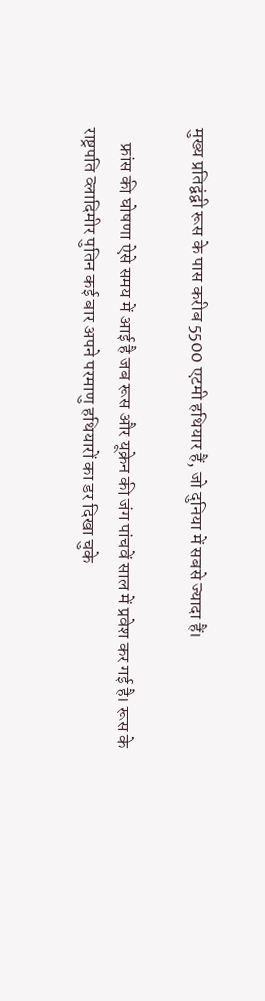मुख्य प्रतिद्वंद्वी रूस के पास करीब 5500 एटमी हथियार हैं, जो दुनिया में सबसे ज्यादा हैं।

    फ्रांस की घोषणा ऐसे समय में आई है जब रूस और यूक्रेन की जंग पांचवें साल में प्रवेश कर गई है। रूस के राष्ट्रपति व्लादिमीर पुतिन कई बार अपने परमाणु हथियारों का डर दिखा चुके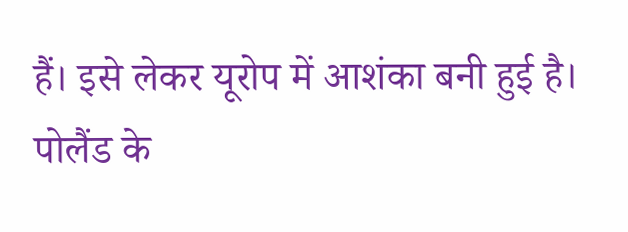हैं। इसे लेकर यूरोप में आशंका बनी हुई है। पोलैंड के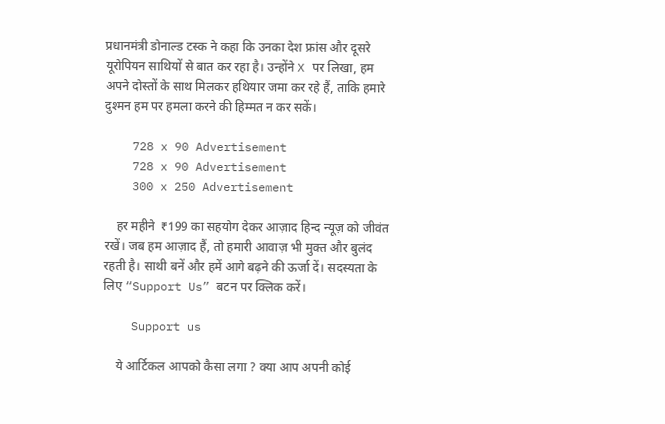प्रधानमंत्री डोनाल्ड टस्क ने कहा कि उनका देश फ्रांस और दूसरे यूरोपियन साथियों से बात कर रहा है। उन्होंने X पर लिखा, हम अपने दोस्तों के साथ मिलकर हथियार जमा कर रहे हैं, ताकि हमारे दुश्मन हम पर हमला करने की हिम्मत न कर सकें।

    728 x 90 Advertisement
    728 x 90 Advertisement
    300 x 250 Advertisement

    हर महीने  ₹199 का सहयोग देकर आज़ाद हिन्द न्यूज़ को जीवंत रखें। जब हम आज़ाद हैं, तो हमारी आवाज़ भी मुक्त और बुलंद रहती है। साथी बनें और हमें आगे बढ़ने की ऊर्जा दें। सदस्यता के लिए “Support Us” बटन पर क्लिक करें।

    Support us

    ये आर्टिकल आपको कैसा लगा ? क्या आप अपनी कोई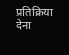प्रतिक्रिया देना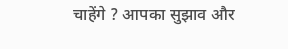चाहेंगे ? आपका सुझाव और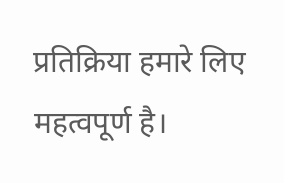प्रतिक्रिया हमारे लिए महत्वपूर्ण है।